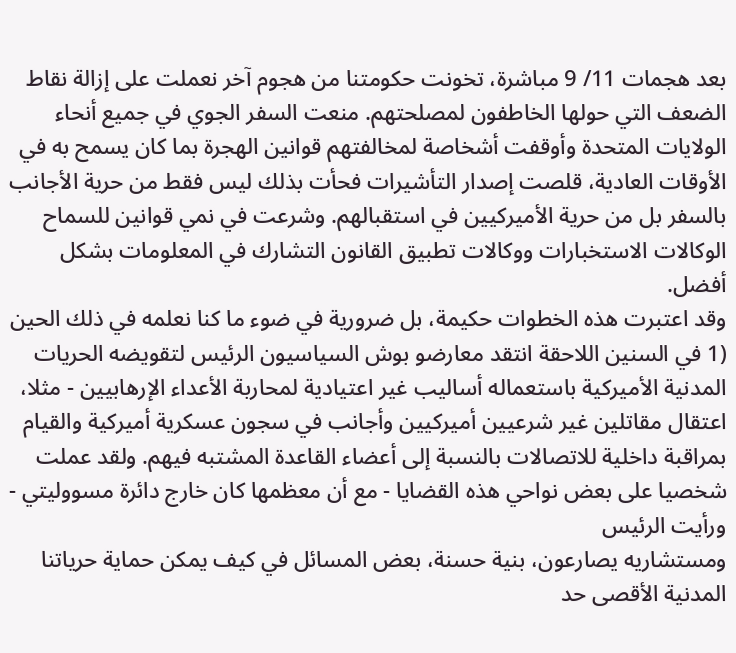بعد هجمات 11/ 9 مباشرة، تخونت حكومتنا من هجوم آخر نعملت على إزالة نقاط الضعف التي حولها الخاطفون لمصلحتهم. منعت السفر الجوي في جميع أنحاء الولايات المتحدة وأوقفت أشخاصة لمخالفتهم قوانين الهجرة بما كان يسمح به في الأوقات العادية، قلصت إصدار التأشيرات فحأت بذلك ليس فقط من حرية الأجانب بالسفر بل من حرية الأميركيين في استقبالهم. وشرعت في نمي قوانين للسماح الوكالات الاستخبارات ووكالات تطبيق القانون التشارك في المعلومات بشكل أفضل.
وقد اعتبرت هذه الخطوات حكيمة، بل ضرورية في ضوء ما كنا نعلمه في ذلك الحين (1 في السنين اللاحقة انتقد معارضو بوش السياسيون الرئيس لتقويضه الحريات المدنية الأميركية باستعماله أساليب غير اعتيادية لمحاربة الأعداء الإرهابيين - مثلا، اعتقال مقاتلين غير شرعيين أميركيين وأجانب في سجون عسكرية أميركية والقيام بمراقبة داخلية للاتصالات بالنسبة إلى أعضاء القاعدة المشتبه فيهم. ولقد عملت شخصيا على بعض نواحي هذه القضايا - مع أن معظمها كان خارج دائرة مسووليتي - ورأيت الرئيس
ومستشاريه يصارعون، بنية حسنة، بعض المسائل في كيف يمكن حماية حرياتنا المدنية الأقصى حد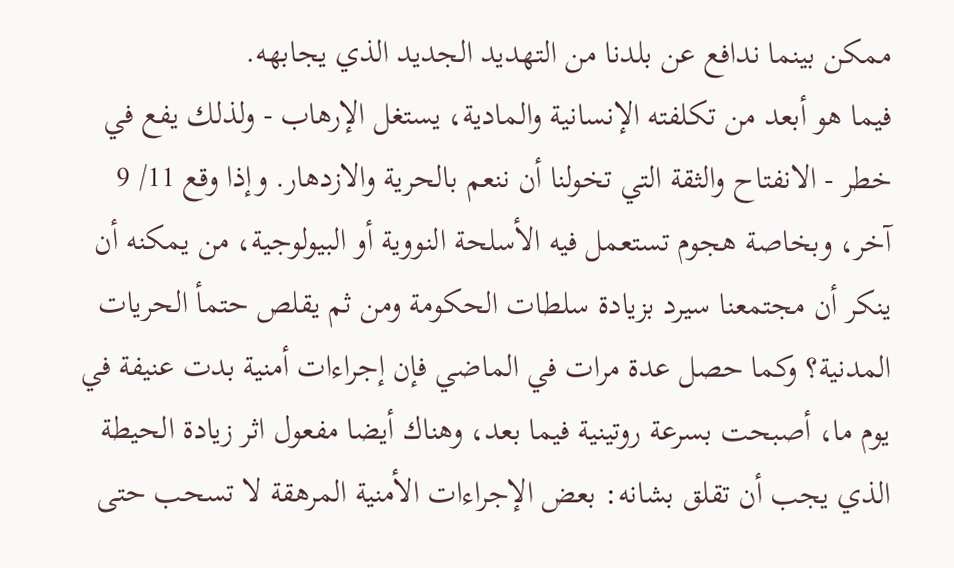ممكن بينما ندافع عن بلدنا من التهديد الجديد الذي يجابهه.
فيما هو أبعد من تكلفته الإنسانية والمادية، يستغل الإرهاب - ولذلك يفع في خطر - الانفتاح والثقة التي تخولنا أن ننعم بالحرية والازدهار. وإذا وقع 11/ 9 آخر، وبخاصة هجوم تستعمل فيه الأسلحة النووية أو البيولوجية، من يمكنه أن ينكر أن مجتمعنا سيرد بزيادة سلطات الحكومة ومن ثم يقلص حتمأ الحريات المدنية؟ وكما حصل عدة مرات في الماضي فإن إجراءات أمنية بدت عنيفة في يوم ما، أصبحت بسرعة روتينية فيما بعد، وهناك أيضا مفعول اثر زيادة الحيطة الذي يجب أن تقلق بشانه: بعض الإجراءات الأمنية المرهقة لا تسحب حتى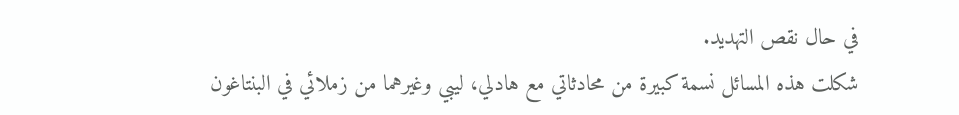في حال نقص التهديد.
شكلت هذه المسائل نسمة كبيرة من محادثاتي مع هادلي، ليبي وغيرهما من زملائي في البنتاغون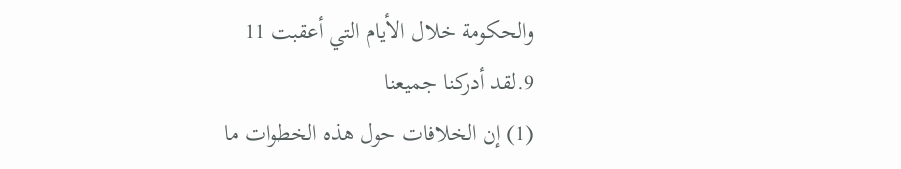والحكومة خلال الأيام التي أعقبت 11
9.لقد أدركنا جميعنا
(1) إن الخلافات حول هذه الخطوات ما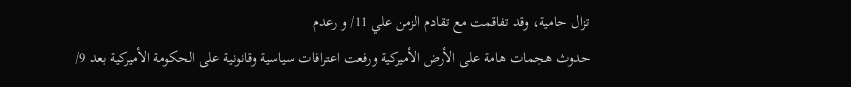تزال حامية، وقد تفاقمت مع تقادم الزمن علي 11/ و رعدم
حدوث هجمات هامة على الأرض الأميركية ورفعت اعترافات سياسية وقانونية على الحكومة الأميركية بعد 9/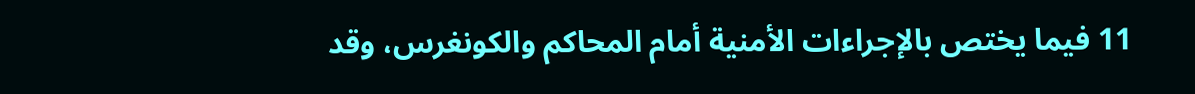11 فيما يختص بالإجراءات الأمنية أمام المحاكم والكونغرس، وقد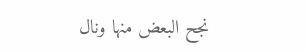نجح البعض منها ونال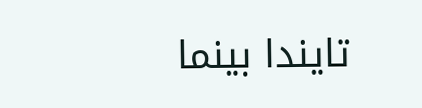تايندا بينما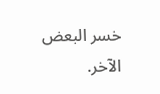خسر البعض الآخر.